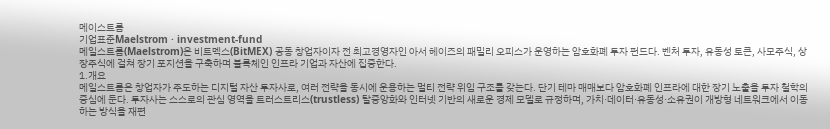메이스트롬
기업표준Maelstrom · investment-fund
메일스트롬(Maelstrom)은 비트멕스(BitMEX) 공동 창업자이자 전 최고경영자인 아서 헤이즈의 패밀리 오피스가 운영하는 암호화폐 투자 펀드다. 벤처 투자, 유동성 토큰, 사모주식, 상장주식에 걸쳐 장기 포지션을 구축하며 블록체인 인프라 기업과 자산에 집중한다.
1.개요
메일스트롬은 창업자가 주도하는 디지털 자산 투자사로, 여러 전략을 동시에 운용하는 멀티 전략 위임 구조를 갖는다. 단기 테마 매매보다 암호화폐 인프라에 대한 장기 노출을 투자 철학의 중심에 둔다. 투자사는 스스로의 관심 영역을 트러스트리스(trustless) 탈중앙화와 인터넷 기반의 새로운 경제 모델로 규정하며, 가치·데이터·유동성·소유권이 개방형 네트워크에서 이동하는 방식을 재편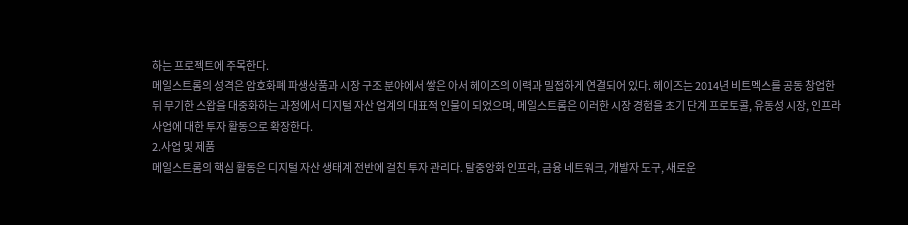하는 프로젝트에 주목한다.
메일스트롬의 성격은 암호화폐 파생상품과 시장 구조 분야에서 쌓은 아서 헤이즈의 이력과 밀접하게 연결되어 있다. 헤이즈는 2014년 비트멕스를 공동 창업한 뒤 무기한 스왑을 대중화하는 과정에서 디지털 자산 업계의 대표적 인물이 되었으며, 메일스트롬은 이러한 시장 경험을 초기 단계 프로토콜, 유동성 시장, 인프라 사업에 대한 투자 활동으로 확장한다.
2.사업 및 제품
메일스트롬의 핵심 활동은 디지털 자산 생태계 전반에 걸친 투자 관리다. 탈중앙화 인프라, 금융 네트워크, 개발자 도구, 새로운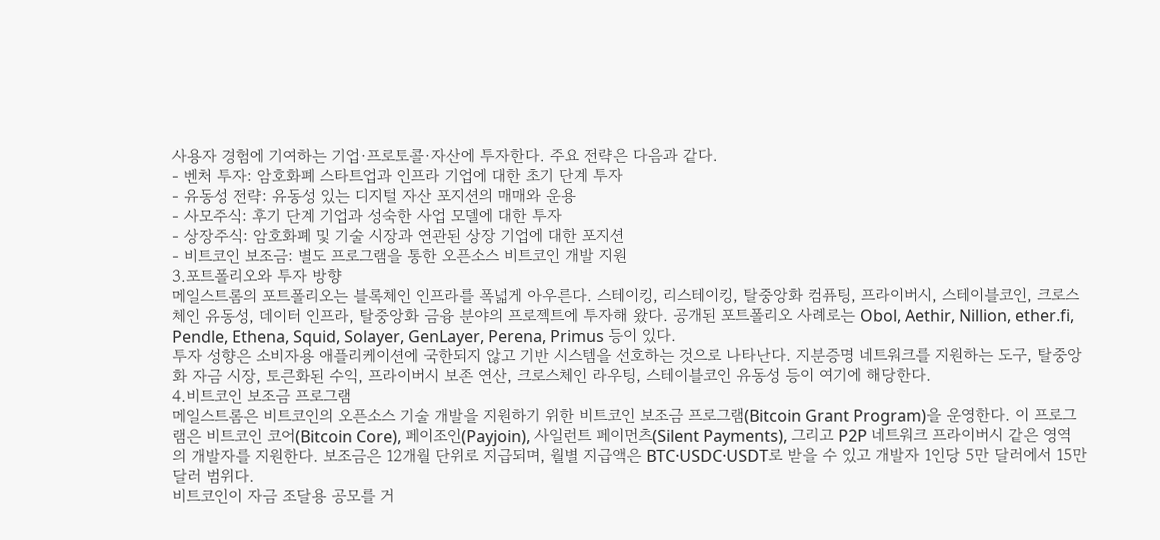사용자 경험에 기여하는 기업·프로토콜·자산에 투자한다. 주요 전략은 다음과 같다.
- 벤처 투자: 암호화폐 스타트업과 인프라 기업에 대한 초기 단계 투자
- 유동성 전략: 유동성 있는 디지털 자산 포지션의 매매와 운용
- 사모주식: 후기 단계 기업과 성숙한 사업 모델에 대한 투자
- 상장주식: 암호화폐 및 기술 시장과 연관된 상장 기업에 대한 포지션
- 비트코인 보조금: 별도 프로그램을 통한 오픈소스 비트코인 개발 지원
3.포트폴리오와 투자 방향
메일스트롬의 포트폴리오는 블록체인 인프라를 폭넓게 아우른다. 스테이킹, 리스테이킹, 탈중앙화 컴퓨팅, 프라이버시, 스테이블코인, 크로스체인 유동성, 데이터 인프라, 탈중앙화 금융 분야의 프로젝트에 투자해 왔다. 공개된 포트폴리오 사례로는 Obol, Aethir, Nillion, ether.fi, Pendle, Ethena, Squid, Solayer, GenLayer, Perena, Primus 등이 있다.
투자 성향은 소비자용 애플리케이션에 국한되지 않고 기반 시스템을 선호하는 것으로 나타난다. 지분증명 네트워크를 지원하는 도구, 탈중앙화 자금 시장, 토큰화된 수익, 프라이버시 보존 연산, 크로스체인 라우팅, 스테이블코인 유동성 등이 여기에 해당한다.
4.비트코인 보조금 프로그램
메일스트롬은 비트코인의 오픈소스 기술 개발을 지원하기 위한 비트코인 보조금 프로그램(Bitcoin Grant Program)을 운영한다. 이 프로그램은 비트코인 코어(Bitcoin Core), 페이조인(Payjoin), 사일런트 페이먼츠(Silent Payments), 그리고 P2P 네트워크 프라이버시 같은 영역의 개발자를 지원한다. 보조금은 12개월 단위로 지급되며, 월별 지급액은 BTC·USDC·USDT로 받을 수 있고 개발자 1인당 5만 달러에서 15만 달러 범위다.
비트코인이 자금 조달용 공모를 거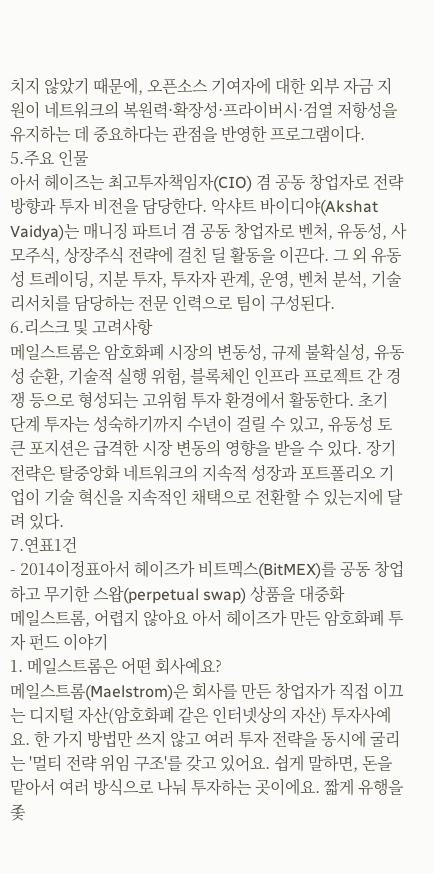치지 않았기 때문에, 오픈소스 기여자에 대한 외부 자금 지원이 네트워크의 복원력·확장성·프라이버시·검열 저항성을 유지하는 데 중요하다는 관점을 반영한 프로그램이다.
5.주요 인물
아서 헤이즈는 최고투자책임자(CIO) 겸 공동 창업자로 전략 방향과 투자 비전을 담당한다. 악샤트 바이디야(Akshat Vaidya)는 매니징 파트너 겸 공동 창업자로 벤처, 유동성, 사모주식, 상장주식 전략에 걸친 딜 활동을 이끈다. 그 외 유동성 트레이딩, 지분 투자, 투자자 관계, 운영, 벤처 분석, 기술 리서치를 담당하는 전문 인력으로 팀이 구성된다.
6.리스크 및 고려사항
메일스트롬은 암호화폐 시장의 변동성, 규제 불확실성, 유동성 순환, 기술적 실행 위험, 블록체인 인프라 프로젝트 간 경쟁 등으로 형성되는 고위험 투자 환경에서 활동한다. 초기 단계 투자는 성숙하기까지 수년이 걸릴 수 있고, 유동성 토큰 포지션은 급격한 시장 변동의 영향을 받을 수 있다. 장기 전략은 탈중앙화 네트워크의 지속적 성장과 포트폴리오 기업이 기술 혁신을 지속적인 채택으로 전환할 수 있는지에 달려 있다.
7.연표1건
- 2014이정표아서 헤이즈가 비트멕스(BitMEX)를 공동 창업하고 무기한 스왑(perpetual swap) 상품을 대중화
메일스트롬, 어렵지 않아요 아서 헤이즈가 만든 암호화폐 투자 펀드 이야기
1. 메일스트롬은 어떤 회사예요?
메일스트롬(Maelstrom)은 회사를 만든 창업자가 직접 이끄는 디지털 자산(암호화폐 같은 인터넷상의 자산) 투자사예요. 한 가지 방법만 쓰지 않고 여러 투자 전략을 동시에 굴리는 '멀티 전략 위임 구조'를 갖고 있어요. 쉽게 말하면, 돈을 맡아서 여러 방식으로 나눠 투자하는 곳이에요. 짧게 유행을 좇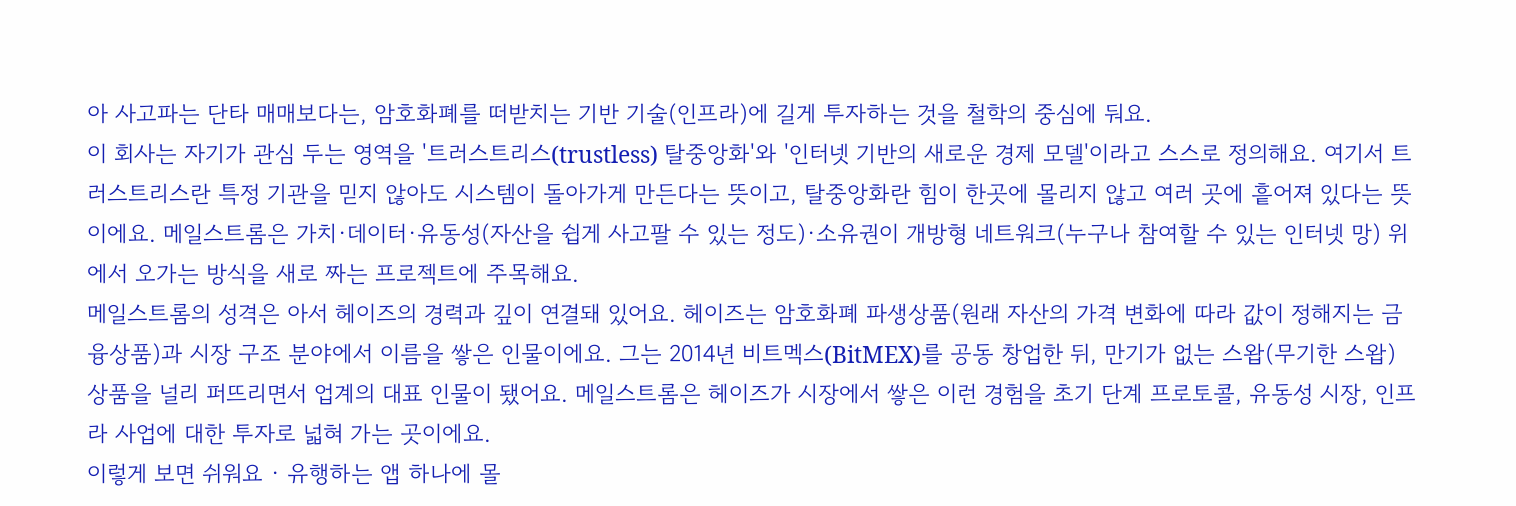아 사고파는 단타 매매보다는, 암호화폐를 떠받치는 기반 기술(인프라)에 길게 투자하는 것을 철학의 중심에 둬요.
이 회사는 자기가 관심 두는 영역을 '트러스트리스(trustless) 탈중앙화'와 '인터넷 기반의 새로운 경제 모델'이라고 스스로 정의해요. 여기서 트러스트리스란 특정 기관을 믿지 않아도 시스템이 돌아가게 만든다는 뜻이고, 탈중앙화란 힘이 한곳에 몰리지 않고 여러 곳에 흩어져 있다는 뜻이에요. 메일스트롬은 가치·데이터·유동성(자산을 쉽게 사고팔 수 있는 정도)·소유권이 개방형 네트워크(누구나 참여할 수 있는 인터넷 망) 위에서 오가는 방식을 새로 짜는 프로젝트에 주목해요.
메일스트롬의 성격은 아서 헤이즈의 경력과 깊이 연결돼 있어요. 헤이즈는 암호화폐 파생상품(원래 자산의 가격 변화에 따라 값이 정해지는 금융상품)과 시장 구조 분야에서 이름을 쌓은 인물이에요. 그는 2014년 비트멕스(BitMEX)를 공동 창업한 뒤, 만기가 없는 스왑(무기한 스왑) 상품을 널리 퍼뜨리면서 업계의 대표 인물이 됐어요. 메일스트롬은 헤이즈가 시장에서 쌓은 이런 경험을 초기 단계 프로토콜, 유동성 시장, 인프라 사업에 대한 투자로 넓혀 가는 곳이에요.
이렇게 보면 쉬워요 · 유행하는 앱 하나에 몰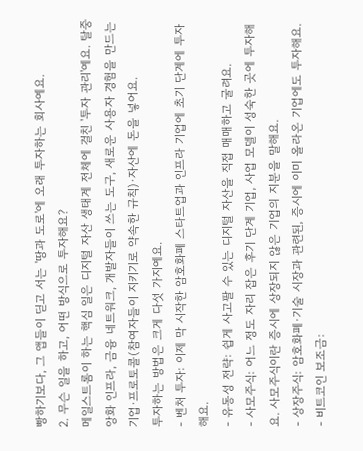빵하기보다, 그 앱들이 딛고 서는 '땅과 도로'에 오래 투자하는 회사예요.
2. 무슨 일을 하고, 어떤 방식으로 투자해요?
메일스트롬이 하는 핵심 일은 디지털 자산 생태계 전체에 걸친 '투자 관리'예요. 탈중앙화 인프라, 금융 네트워크, 개발자들이 쓰는 도구, 새로운 사용자 경험을 만드는 기업·프로토콜(참여자들이 지키기로 약속한 규칙)·자산에 돈을 넣어요.
투자하는 방법은 크게 다섯 가지예요.
- 벤처 투자: 이제 막 시작한 암호화폐 스타트업과 인프라 기업에 초기 단계에 투자해요.
- 유동성 전략: 쉽게 사고팔 수 있는 디지털 자산을 직접 매매하고 굴려요.
- 사모주식: 어느 정도 자리 잡은 후기 단계 기업, 사업 모델이 성숙한 곳에 투자해요. 사모주식이란 증시에 상장되지 않은 기업의 지분을 말해요.
- 상장주식: 암호화폐·기술 시장과 관련된, 증시에 이미 올라온 기업에도 투자해요.
- 비트코인 보조금: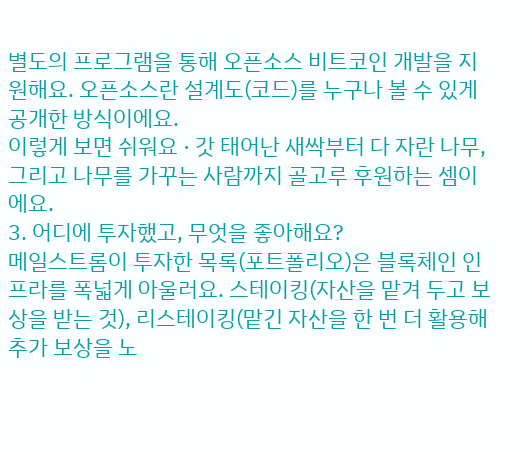별도의 프로그램을 통해 오픈소스 비트코인 개발을 지원해요. 오픈소스란 설계도(코드)를 누구나 볼 수 있게 공개한 방식이에요.
이렇게 보면 쉬워요 · 갓 태어난 새싹부터 다 자란 나무, 그리고 나무를 가꾸는 사람까지 골고루 후원하는 셈이에요.
3. 어디에 투자했고, 무엇을 좋아해요?
메일스트롬이 투자한 목록(포트폴리오)은 블록체인 인프라를 폭넓게 아울러요. 스테이킹(자산을 맡겨 두고 보상을 받는 것), 리스테이킹(맡긴 자산을 한 번 더 활용해 추가 보상을 노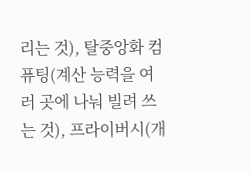리는 것), 탈중앙화 컴퓨팅(계산 능력을 여러 곳에 나눠 빌려 쓰는 것), 프라이버시(개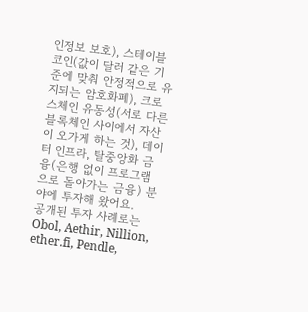인정보 보호), 스테이블코인(값이 달러 같은 기준에 맞춰 안정적으로 유지되는 암호화폐), 크로스체인 유동성(서로 다른 블록체인 사이에서 자산이 오가게 하는 것), 데이터 인프라, 탈중앙화 금융(은행 없이 프로그램으로 돌아가는 금융) 분야에 투자해 왔어요.
공개된 투자 사례로는 Obol, Aethir, Nillion, ether.fi, Pendle,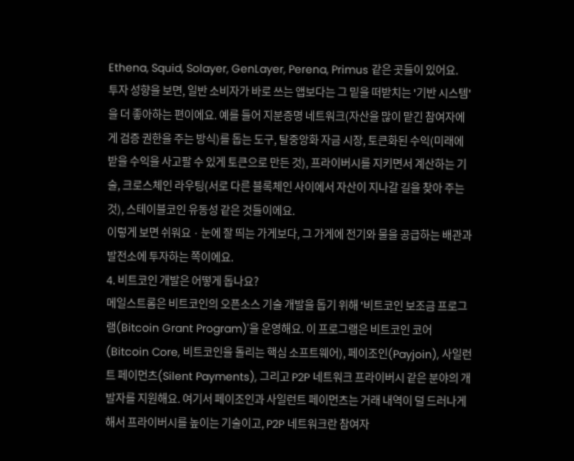Ethena, Squid, Solayer, GenLayer, Perena, Primus 같은 곳들이 있어요.
투자 성향을 보면, 일반 소비자가 바로 쓰는 앱보다는 그 밑을 떠받치는 '기반 시스템'을 더 좋아하는 편이에요. 예를 들어 지분증명 네트워크(자산을 많이 맡긴 참여자에게 검증 권한을 주는 방식)를 돕는 도구, 탈중앙화 자금 시장, 토큰화된 수익(미래에 받을 수익을 사고팔 수 있게 토큰으로 만든 것), 프라이버시를 지키면서 계산하는 기술, 크로스체인 라우팅(서로 다른 블록체인 사이에서 자산이 지나갈 길을 찾아 주는 것), 스테이블코인 유동성 같은 것들이에요.
이렇게 보면 쉬워요 · 눈에 잘 띄는 가게보다, 그 가게에 전기와 물을 공급하는 배관과 발전소에 투자하는 쪽이에요.
4. 비트코인 개발은 어떻게 돕나요?
메일스트롬은 비트코인의 오픈소스 기술 개발을 돕기 위해 '비트코인 보조금 프로그램(Bitcoin Grant Program)'을 운영해요. 이 프로그램은 비트코인 코어(Bitcoin Core, 비트코인을 돌리는 핵심 소프트웨어), 페이조인(Payjoin), 사일런트 페이먼츠(Silent Payments), 그리고 P2P 네트워크 프라이버시 같은 분야의 개발자를 지원해요. 여기서 페이조인과 사일런트 페이먼츠는 거래 내역이 덜 드러나게 해서 프라이버시를 높이는 기술이고, P2P 네트워크란 참여자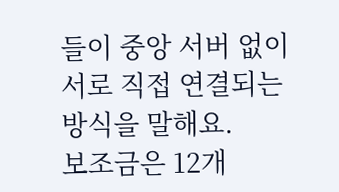들이 중앙 서버 없이 서로 직접 연결되는 방식을 말해요.
보조금은 12개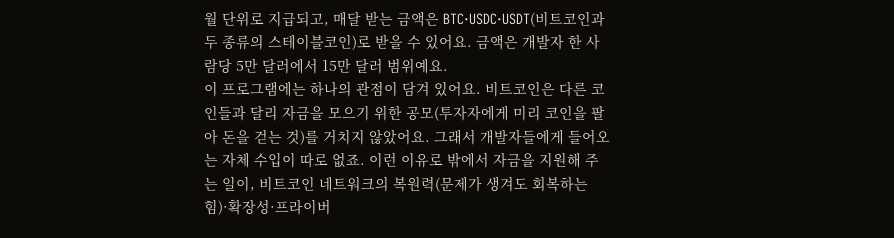월 단위로 지급되고, 매달 받는 금액은 BTC·USDC·USDT(비트코인과 두 종류의 스테이블코인)로 받을 수 있어요. 금액은 개발자 한 사람당 5만 달러에서 15만 달러 범위예요.
이 프로그램에는 하나의 관점이 담겨 있어요. 비트코인은 다른 코인들과 달리 자금을 모으기 위한 공모(투자자에게 미리 코인을 팔아 돈을 걷는 것)를 거치지 않았어요. 그래서 개발자들에게 들어오는 자체 수입이 따로 없죠. 이런 이유로 밖에서 자금을 지원해 주는 일이, 비트코인 네트워크의 복원력(문제가 생겨도 회복하는 힘)·확장성·프라이버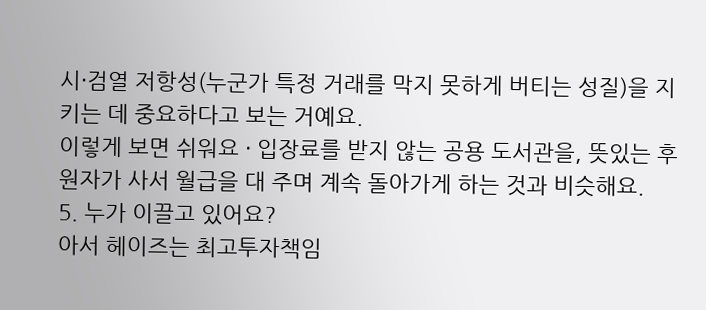시·검열 저항성(누군가 특정 거래를 막지 못하게 버티는 성질)을 지키는 데 중요하다고 보는 거예요.
이렇게 보면 쉬워요 · 입장료를 받지 않는 공용 도서관을, 뜻있는 후원자가 사서 월급을 대 주며 계속 돌아가게 하는 것과 비슷해요.
5. 누가 이끌고 있어요?
아서 헤이즈는 최고투자책임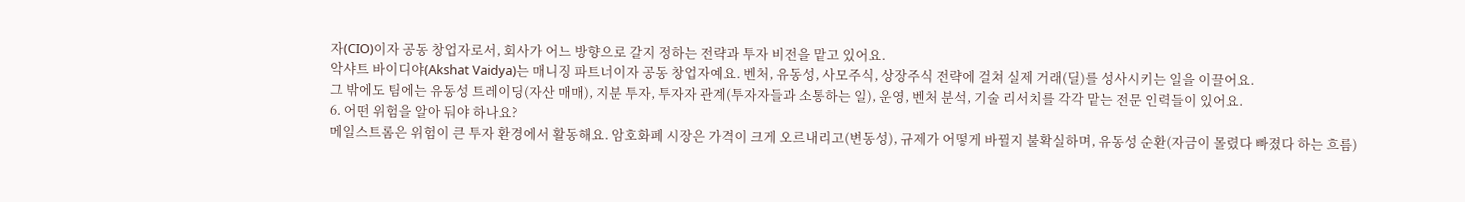자(CIO)이자 공동 창업자로서, 회사가 어느 방향으로 갈지 정하는 전략과 투자 비전을 맡고 있어요.
악샤트 바이디야(Akshat Vaidya)는 매니징 파트너이자 공동 창업자예요. 벤처, 유동성, 사모주식, 상장주식 전략에 걸쳐 실제 거래(딜)를 성사시키는 일을 이끌어요.
그 밖에도 팀에는 유동성 트레이딩(자산 매매), 지분 투자, 투자자 관계(투자자들과 소통하는 일), 운영, 벤처 분석, 기술 리서치를 각각 맡는 전문 인력들이 있어요.
6. 어떤 위험을 알아 둬야 하나요?
메일스트롬은 위험이 큰 투자 환경에서 활동해요. 암호화폐 시장은 가격이 크게 오르내리고(변동성), 규제가 어떻게 바뀔지 불확실하며, 유동성 순환(자금이 몰렸다 빠졌다 하는 흐름)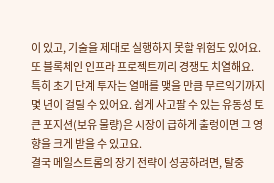이 있고, 기술을 제대로 실행하지 못할 위험도 있어요. 또 블록체인 인프라 프로젝트끼리 경쟁도 치열해요.
특히 초기 단계 투자는 열매를 맺을 만큼 무르익기까지 몇 년이 걸릴 수 있어요. 쉽게 사고팔 수 있는 유동성 토큰 포지션(보유 물량)은 시장이 급하게 출렁이면 그 영향을 크게 받을 수 있고요.
결국 메일스트롬의 장기 전략이 성공하려면, 탈중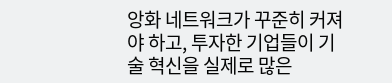앙화 네트워크가 꾸준히 커져야 하고, 투자한 기업들이 기술 혁신을 실제로 많은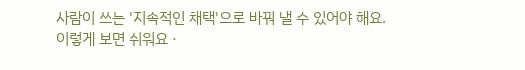사람이 쓰는 '지속적인 채택'으로 바꿔 낼 수 있어야 해요.
이렇게 보면 쉬워요 ·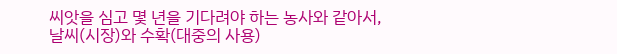씨앗을 심고 몇 년을 기다려야 하는 농사와 같아서, 날씨(시장)와 수확(대중의 사용)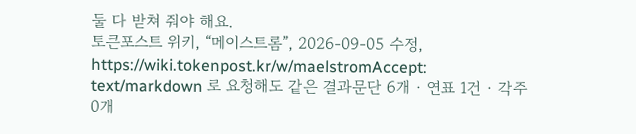둘 다 받쳐 줘야 해요.
토큰포스트 위키, “메이스트롬”, 2026-09-05 수정, https://wiki.tokenpost.kr/w/maelstromAccept: text/markdown 로 요청해도 같은 결과문단 6개 · 연표 1건 · 각주 0개